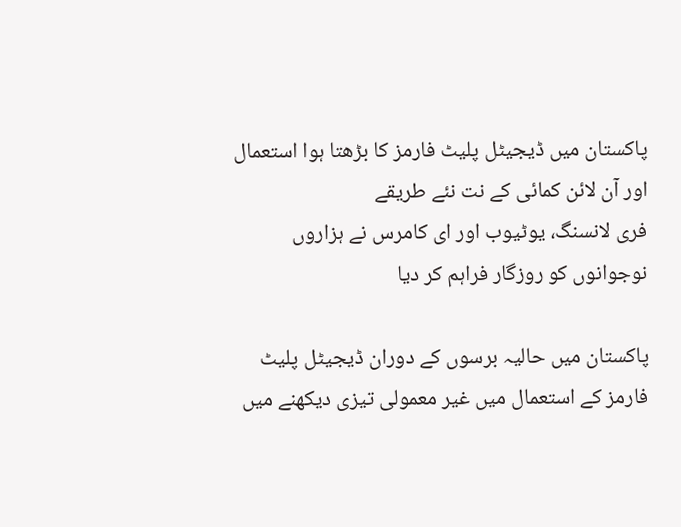پاکستان میں ڈیجیٹل پلیٹ فارمز کا بڑھتا ہوا استعمال اور آن لائن کمائی کے نت نئے طریقے
فری لانسنگ، یوٹیوب اور ای کامرس نے ہزاروں نوجوانوں کو روزگار فراہم کر دیا

پاکستان میں حالیہ برسوں کے دوران ڈیجیٹل پلیٹ فارمز کے استعمال میں غیر معمولی تیزی دیکھنے میں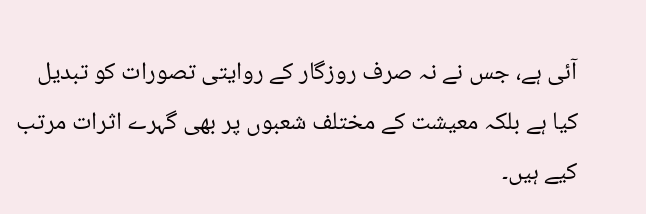آئی ہے، جس نے نہ صرف روزگار کے روایتی تصورات کو تبدیل کیا ہے بلکہ معیشت کے مختلف شعبوں پر بھی گہرے اثرات مرتب کیے ہیں۔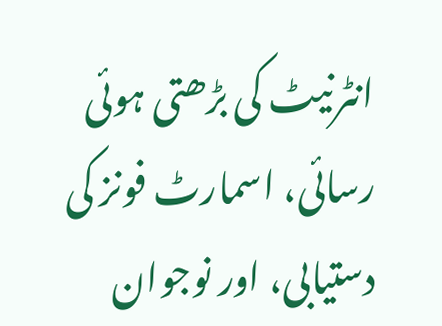انٹرنیٹ کی بڑھتی ہوئی رسائی، اسمارٹ فونز کی دستیابی، اور نوجوان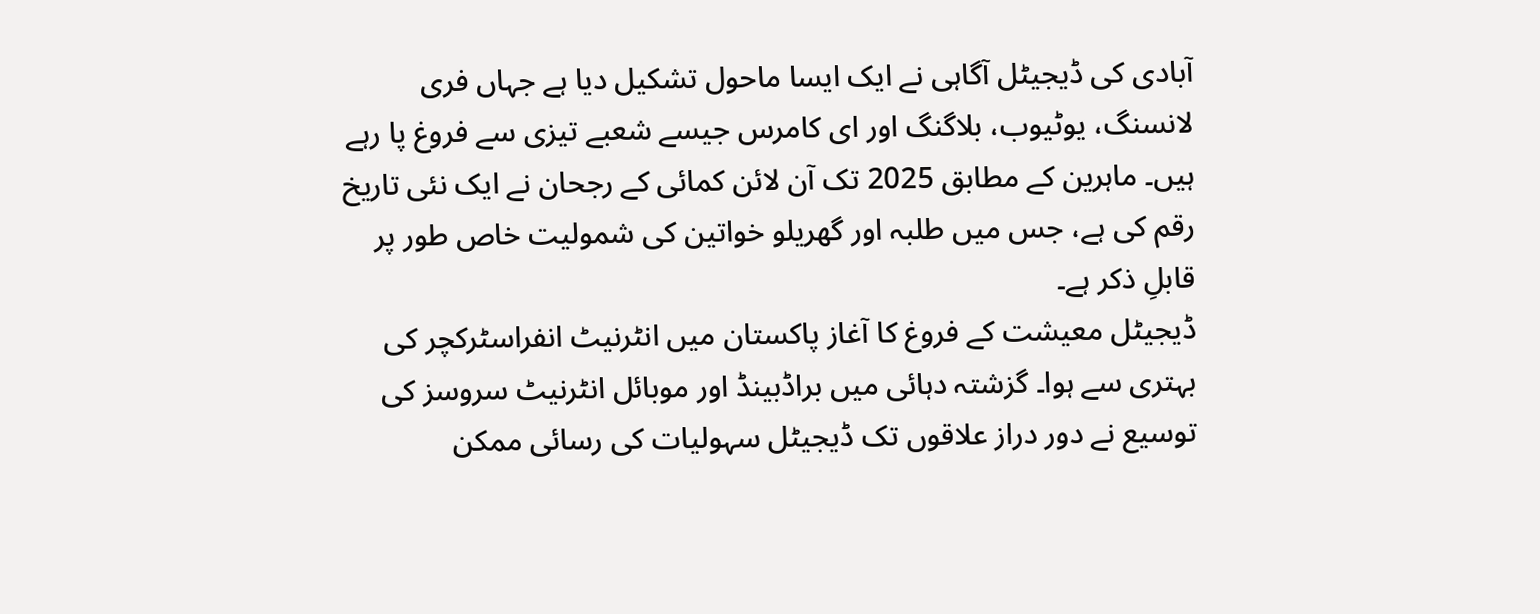آبادی کی ڈیجیٹل آگاہی نے ایک ایسا ماحول تشکیل دیا ہے جہاں فری لانسنگ، یوٹیوب، بلاگنگ اور ای کامرس جیسے شعبے تیزی سے فروغ پا رہے ہیں۔ ماہرین کے مطابق 2025 تک آن لائن کمائی کے رجحان نے ایک نئی تاریخ رقم کی ہے، جس میں طلبہ اور گھریلو خواتین کی شمولیت خاص طور پر قابلِ ذکر ہے۔
ڈیجیٹل معیشت کے فروغ کا آغاز پاکستان میں انٹرنیٹ انفراسٹرکچر کی بہتری سے ہوا۔ گزشتہ دہائی میں براڈبینڈ اور موبائل انٹرنیٹ سروسز کی توسیع نے دور دراز علاقوں تک ڈیجیٹل سہولیات کی رسائی ممکن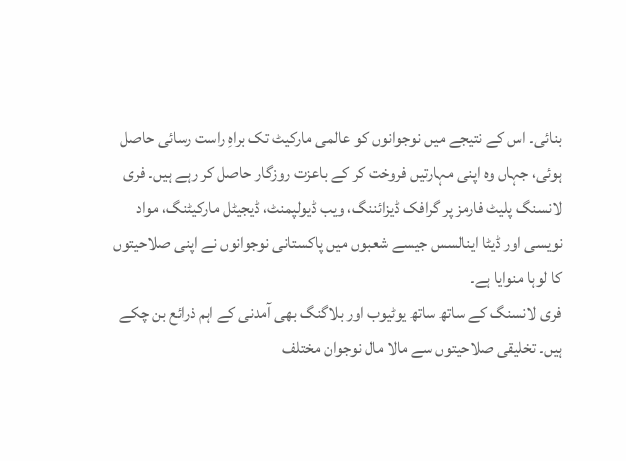بنائی۔ اس کے نتیجے میں نوجوانوں کو عالمی مارکیٹ تک براہِ راست رسائی حاصل ہوئی، جہاں وہ اپنی مہارتیں فروخت کر کے باعزت روزگار حاصل کر رہے ہیں۔ فری لانسنگ پلیٹ فارمز پر گرافک ڈیزائننگ، ویب ڈیولپمنٹ، ڈیجیٹل مارکیٹنگ، مواد نویسی اور ڈیٹا اینالسس جیسے شعبوں میں پاکستانی نوجوانوں نے اپنی صلاحیتوں کا لوہا منوایا ہے۔
فری لانسنگ کے ساتھ ساتھ یوٹیوب اور بلاگنگ بھی آمدنی کے اہم ذرائع بن چکے ہیں۔ تخلیقی صلاحیتوں سے مالا مال نوجوان مختلف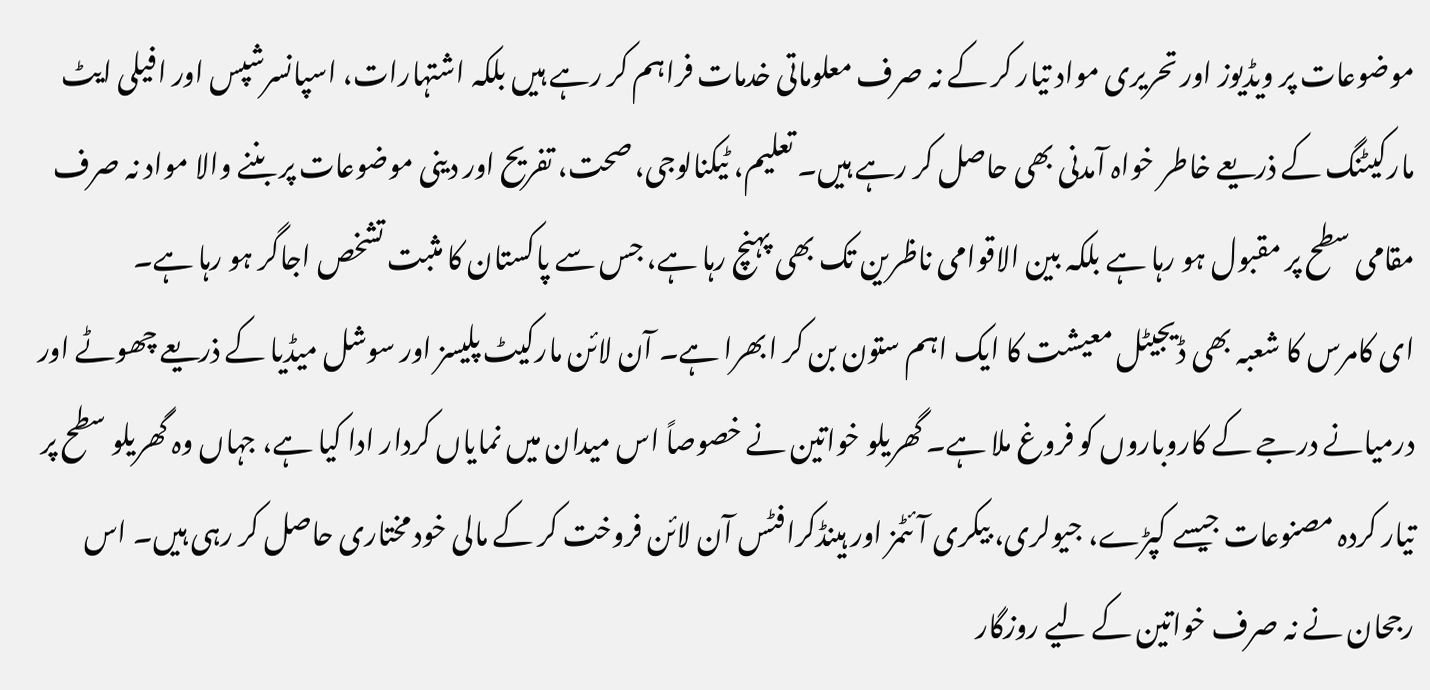موضوعات پر ویڈیوز اور تحریری مواد تیار کر کے نہ صرف معلوماتی خدمات فراہم کر رہے ہیں بلکہ اشتہارات، اسپانسرشپس اور افیلی ایٹ مارکیٹنگ کے ذریعے خاطر خواہ آمدنی بھی حاصل کر رہے ہیں۔ تعلیم، ٹیکنالوجی، صحت، تفریح اور دینی موضوعات پر بننے والا مواد نہ صرف مقامی سطح پر مقبول ہو رہا ہے بلکہ بین الاقوامی ناظرین تک بھی پہنچ رہا ہے، جس سے پاکستان کا مثبت تشخص اجاگر ہو رہا ہے۔
ای کامرس کا شعبہ بھی ڈیجیٹل معیشت کا ایک اہم ستون بن کر ابھرا ہے۔ آن لائن مارکیٹ پلیسز اور سوشل میڈیا کے ذریعے چھوٹے اور درمیانے درجے کے کاروباروں کو فروغ ملا ہے۔ گھریلو خواتین نے خصوصاً اس میدان میں نمایاں کردار ادا کیا ہے، جہاں وہ گھریلو سطح پر تیار کردہ مصنوعات جیسے کپڑے، جیولری، بیکری آئٹمز اور ہینڈکرافٹس آن لائن فروخت کر کے مالی خود مختاری حاصل کر رہی ہیں۔ اس رجحان نے نہ صرف خواتین کے لیے روزگار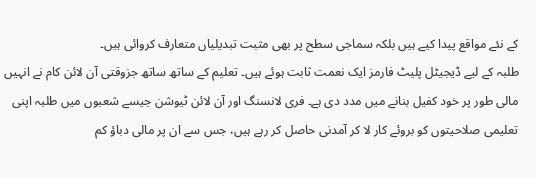کے نئے مواقع پیدا کیے ہیں بلکہ سماجی سطح پر بھی مثبت تبدیلیاں متعارف کروائی ہیں۔
طلبہ کے لیے ڈیجیٹل پلیٹ فارمز ایک نعمت ثابت ہوئے ہیں۔ تعلیم کے ساتھ ساتھ جزوقتی آن لائن کام نے انہیں مالی طور پر خود کفیل بنانے میں مدد دی ہے۔ فری لانسنگ اور آن لائن ٹیوشن جیسے شعبوں میں طلبہ اپنی تعلیمی صلاحیتوں کو بروئے کار لا کر آمدنی حاصل کر رہے ہیں، جس سے ان پر مالی دباؤ کم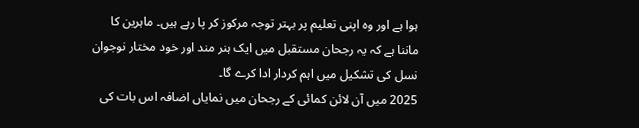ہوا ہے اور وہ اپنی تعلیم پر بہتر توجہ مرکوز کر پا رہے ہیں۔ ماہرین کا ماننا ہے کہ یہ رجحان مستقبل میں ایک ہنر مند اور خود مختار نوجوان نسل کی تشکیل میں اہم کردار ادا کرے گا۔
2025 میں آن لائن کمائی کے رجحان میں نمایاں اضافہ اس بات کی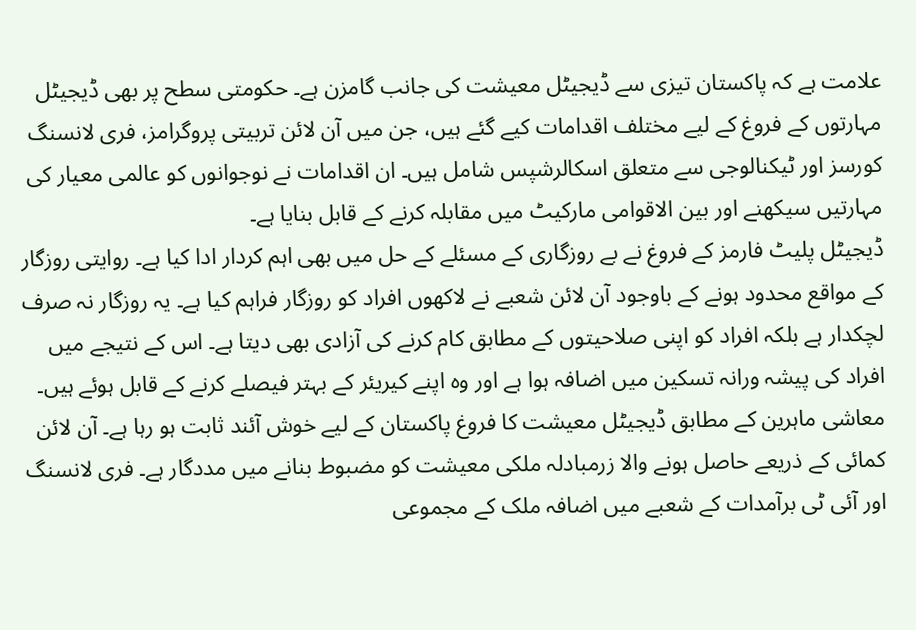علامت ہے کہ پاکستان تیزی سے ڈیجیٹل معیشت کی جانب گامزن ہے۔ حکومتی سطح پر بھی ڈیجیٹل مہارتوں کے فروغ کے لیے مختلف اقدامات کیے گئے ہیں، جن میں آن لائن تربیتی پروگرامز، فری لانسنگ کورسز اور ٹیکنالوجی سے متعلق اسکالرشپس شامل ہیں۔ ان اقدامات نے نوجوانوں کو عالمی معیار کی مہارتیں سیکھنے اور بین الاقوامی مارکیٹ میں مقابلہ کرنے کے قابل بنایا ہے۔
ڈیجیٹل پلیٹ فارمز کے فروغ نے بے روزگاری کے مسئلے کے حل میں بھی اہم کردار ادا کیا ہے۔ روایتی روزگار کے مواقع محدود ہونے کے باوجود آن لائن شعبے نے لاکھوں افراد کو روزگار فراہم کیا ہے۔ یہ روزگار نہ صرف لچکدار ہے بلکہ افراد کو اپنی صلاحیتوں کے مطابق کام کرنے کی آزادی بھی دیتا ہے۔ اس کے نتیجے میں افراد کی پیشہ ورانہ تسکین میں اضافہ ہوا ہے اور وہ اپنے کیریئر کے بہتر فیصلے کرنے کے قابل ہوئے ہیں۔
معاشی ماہرین کے مطابق ڈیجیٹل معیشت کا فروغ پاکستان کے لیے خوش آئند ثابت ہو رہا ہے۔ آن لائن کمائی کے ذریعے حاصل ہونے والا زرمبادلہ ملکی معیشت کو مضبوط بنانے میں مددگار ہے۔ فری لانسنگ اور آئی ٹی برآمدات کے شعبے میں اضافہ ملک کے مجموعی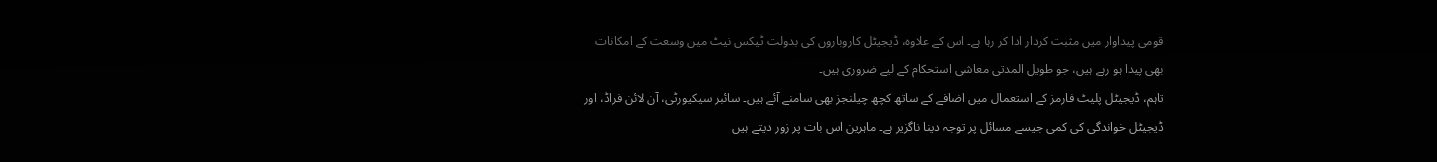قومی پیداوار میں مثبت کردار ادا کر رہا ہے۔ اس کے علاوہ، ڈیجیٹل کاروباروں کی بدولت ٹیکس نیٹ میں وسعت کے امکانات بھی پیدا ہو رہے ہیں، جو طویل المدتی معاشی استحکام کے لیے ضروری ہیں۔
تاہم، ڈیجیٹل پلیٹ فارمز کے استعمال میں اضافے کے ساتھ کچھ چیلنجز بھی سامنے آئے ہیں۔ سائبر سیکیورٹی، آن لائن فراڈ، اور ڈیجیٹل خواندگی کی کمی جیسے مسائل پر توجہ دینا ناگزیر ہے۔ ماہرین اس بات پر زور دیتے ہیں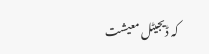کہ ڈیجیٹل معیشت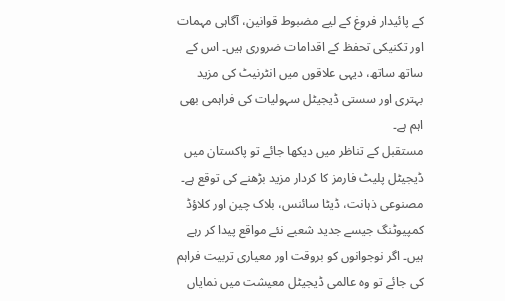کے پائیدار فروغ کے لیے مضبوط قوانین، آگاہی مہمات اور تکنیکی تحفظ کے اقدامات ضروری ہیں۔ اس کے ساتھ ساتھ، دیہی علاقوں میں انٹرنیٹ کی مزید بہتری اور سستی ڈیجیٹل سہولیات کی فراہمی بھی اہم ہے۔
مستقبل کے تناظر میں دیکھا جائے تو پاکستان میں ڈیجیٹل پلیٹ فارمز کا کردار مزید بڑھنے کی توقع ہے۔ مصنوعی ذہانت، ڈیٹا سائنس، بلاک چین اور کلاؤڈ کمپیوٹنگ جیسے جدید شعبے نئے مواقع پیدا کر رہے ہیں۔ اگر نوجوانوں کو بروقت اور معیاری تربیت فراہم کی جائے تو وہ عالمی ڈیجیٹل معیشت میں نمایاں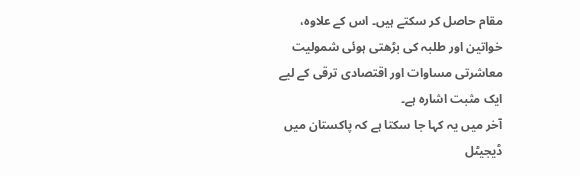مقام حاصل کر سکتے ہیں۔ اس کے علاوہ، خواتین اور طلبہ کی بڑھتی ہوئی شمولیت معاشرتی مساوات اور اقتصادی ترقی کے لیے ایک مثبت اشارہ ہے۔
آخر میں یہ کہا جا سکتا ہے کہ پاکستان میں ڈیجیٹل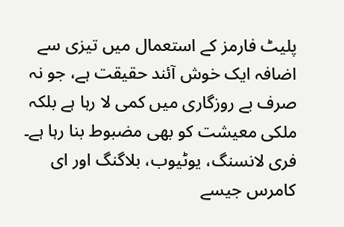پلیٹ فارمز کے استعمال میں تیزی سے اضافہ ایک خوش آئند حقیقت ہے، جو نہ صرف بے روزگاری میں کمی لا رہا ہے بلکہ ملکی معیشت کو بھی مضبوط بنا رہا ہے۔ فری لانسنگ، یوٹیوب، بلاگنگ اور ای کامرس جیسے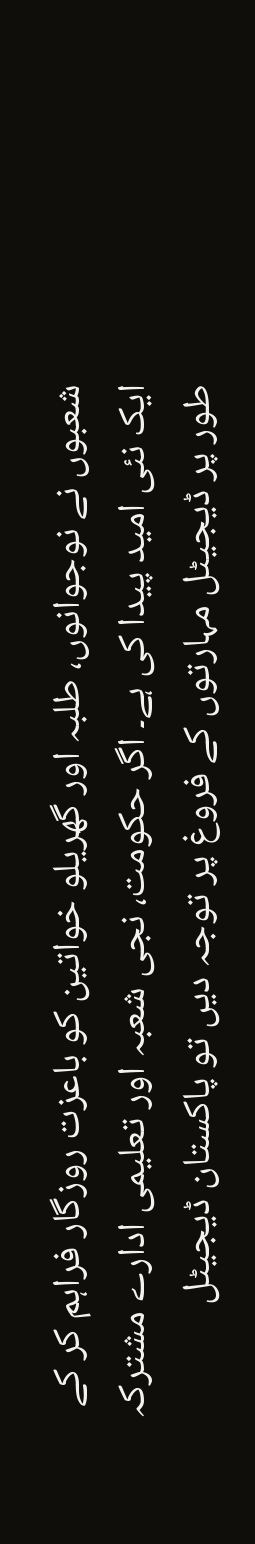شعبوں نے نوجوانوں، طلبہ اور گھریلو خواتین کو باعزت روزگار فراہم کر کے ایک نئی امید پیدا کی ہے۔ اگر حکومت، نجی شعبہ اور تعلیمی ادارے مشترکہ طور پر ڈیجیٹل مہارتوں کے فروغ پر توجہ دیں تو پاکستان ڈیجیٹل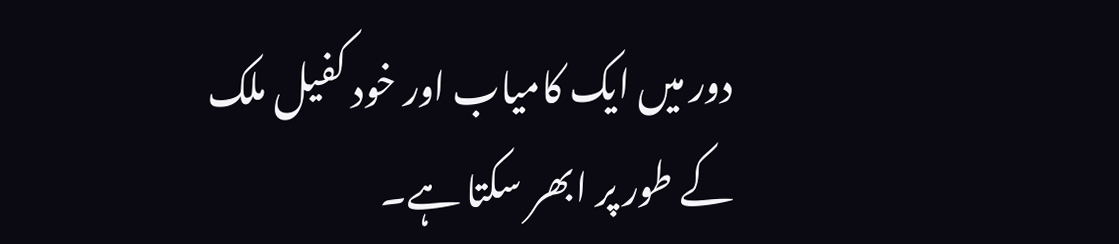دور میں ایک کامیاب اور خود کفیل ملک کے طور پر ابھر سکتا ہے۔